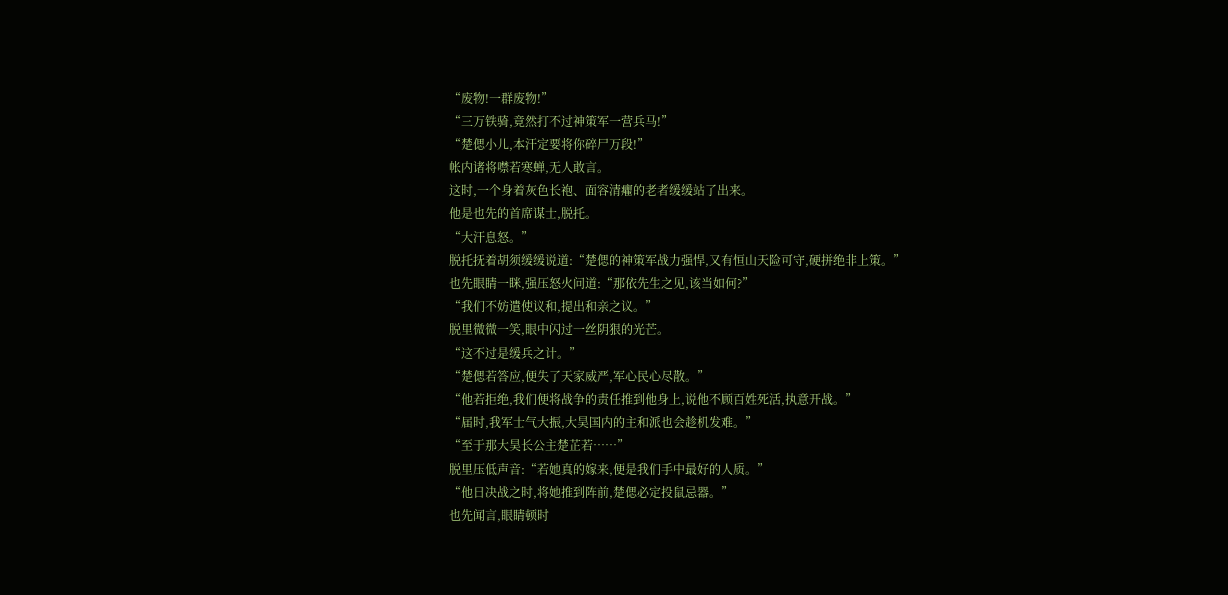“废物!一群废物!”
“三万铁骑,竟然打不过神策军一营兵马!”
“楚偲小儿,本汗定要将你碎尸万段!”
帐内诸将噤若寒蝉,无人敢言。
这时,一个身着灰色长袍、面容清癯的老者缓缓站了出来。
他是也先的首席谋士,脱托。
“大汗息怒。”
脱托抚着胡须缓缓说道:“楚偲的神策军战力强悍,又有恒山天险可守,硬拼绝非上策。”
也先眼睛一眯,强压怒火问道:“那依先生之见,该当如何?”
“我们不妨遣使议和,提出和亲之议。”
脱里微微一笑,眼中闪过一丝阴狠的光芒。
“这不过是缓兵之计。”
“楚偲若答应,便失了天家威严,军心民心尽散。”
“他若拒绝,我们便将战争的责任推到他身上,说他不顾百姓死活,执意开战。”
“届时,我军士气大振,大昊国内的主和派也会趁机发难。”
“至于那大昊长公主楚芷若……”
脱里压低声音:“若她真的嫁来,便是我们手中最好的人质。”
“他日决战之时,将她推到阵前,楚偲必定投鼠忌器。”
也先闻言,眼睛顿时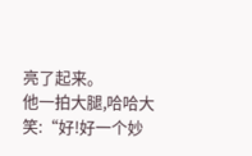亮了起来。
他一拍大腿,哈哈大笑:“好!好一个妙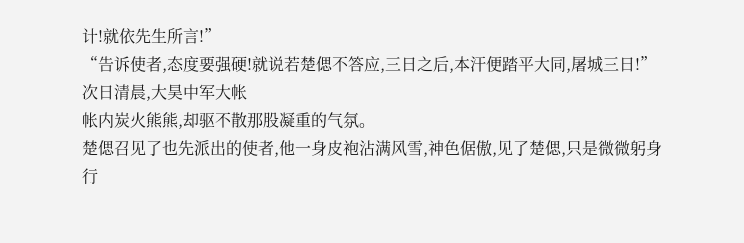计!就依先生所言!”
“告诉使者,态度要强硬!就说若楚偲不答应,三日之后,本汗便踏平大同,屠城三日!”
次日清晨,大昊中军大帐
帐内炭火熊熊,却驱不散那股凝重的气氛。
楚偲召见了也先派出的使者,他一身皮袍沾满风雪,神色倨傲,见了楚偲,只是微微躬身行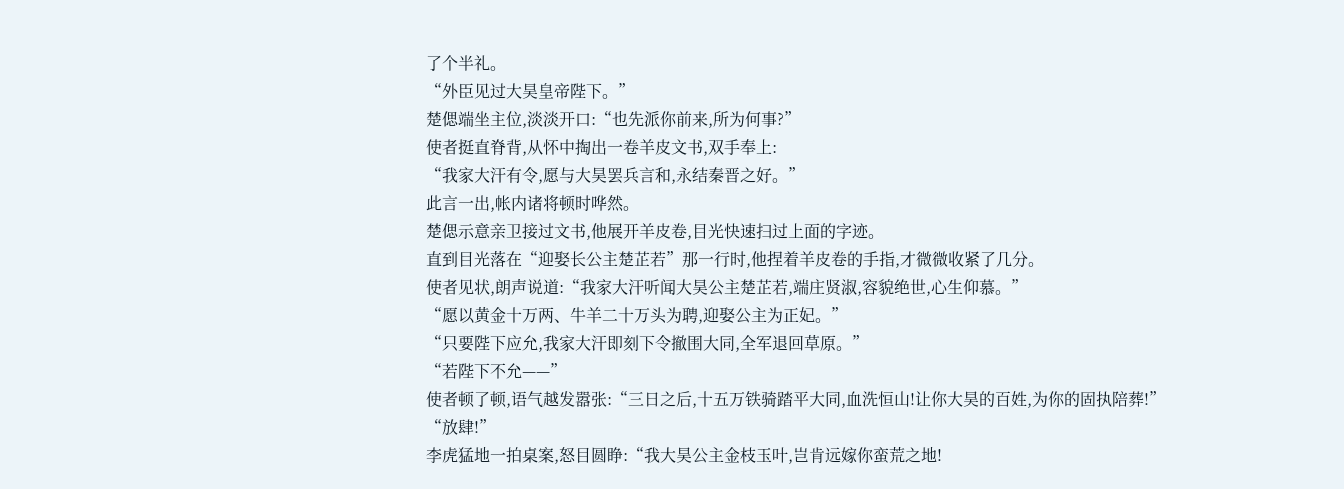了个半礼。
“外臣见过大昊皇帝陛下。”
楚偲端坐主位,淡淡开口:“也先派你前来,所为何事?”
使者挺直脊背,从怀中掏出一卷羊皮文书,双手奉上:
“我家大汗有令,愿与大昊罢兵言和,永结秦晋之好。”
此言一出,帐内诸将顿时哗然。
楚偲示意亲卫接过文书,他展开羊皮卷,目光快速扫过上面的字迹。
直到目光落在“迎娶长公主楚芷若”那一行时,他捏着羊皮卷的手指,才微微收紧了几分。
使者见状,朗声说道:“我家大汗听闻大昊公主楚芷若,端庄贤淑,容貌绝世,心生仰慕。”
“愿以黄金十万两、牛羊二十万头为聘,迎娶公主为正妃。”
“只要陛下应允,我家大汗即刻下令撤围大同,全军退回草原。”
“若陛下不允——”
使者顿了顿,语气越发嚣张:“三日之后,十五万铁骑踏平大同,血洗恒山!让你大昊的百姓,为你的固执陪葬!”
“放肆!”
李虎猛地一拍桌案,怒目圆睁:“我大昊公主金枝玉叶,岂肯远嫁你蛮荒之地!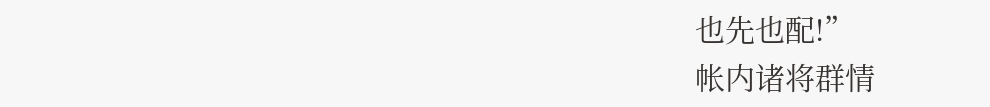也先也配!”
帐内诸将群情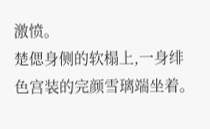激愤。
楚偲身侧的软榻上,一身绯色宫装的完颜雪璃端坐着。